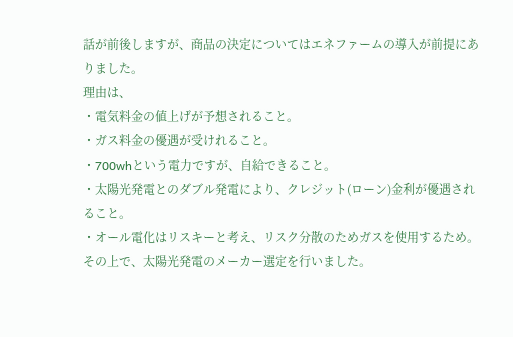話が前後しますが、商品の決定についてはエネファームの導入が前提にありました。
理由は、
・電気料金の値上げが予想されること。
・ガス料金の優遇が受けれること。
・700whという電力ですが、自給できること。
・太陽光発電とのダブル発電により、クレジット(ローン)金利が優遇されること。
・オール電化はリスキーと考え、リスク分散のためガスを使用するため。
その上で、太陽光発電のメーカー選定を行いました。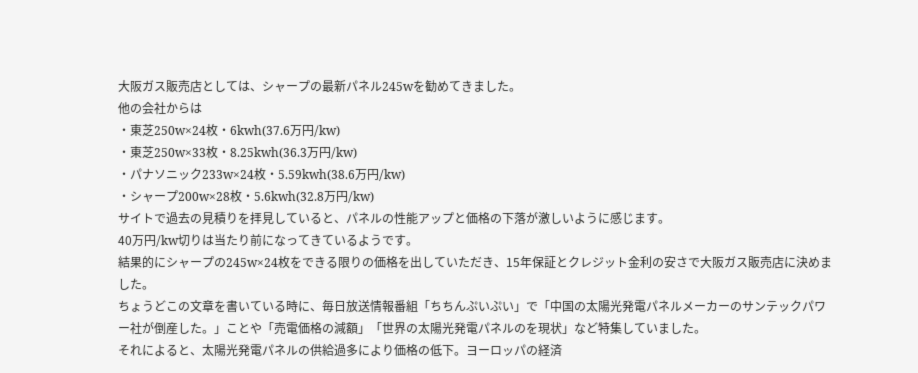大阪ガス販売店としては、シャープの最新パネル245wを勧めてきました。
他の会社からは
・東芝250w×24枚・6kwh(37.6万円/kw)
・東芝250w×33枚・8.25kwh(36.3万円/kw)
・パナソニック233w×24枚・5.59kwh(38.6万円/kw)
・シャープ200w×28枚・5.6kwh(32.8万円/kw)
サイトで過去の見積りを拝見していると、パネルの性能アップと価格の下落が激しいように感じます。
40万円/kw切りは当たり前になってきているようです。
結果的にシャープの245w×24枚をできる限りの価格を出していただき、15年保証とクレジット金利の安さで大阪ガス販売店に決めました。
ちょうどこの文章を書いている時に、毎日放送情報番組「ちちんぷいぷい」で「中国の太陽光発電パネルメーカーのサンテックパワー社が倒産した。」ことや「売電価格の減額」「世界の太陽光発電パネルのを現状」など特集していました。
それによると、太陽光発電パネルの供給過多により価格の低下。ヨーロッパの経済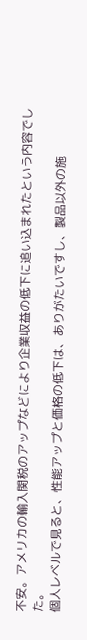不安。アメリカの輸入関税のアップなどにより企業収益の低下に追い込まれたという内容でした。
個人レベルで見ると、性能アップと価格の低下は、ありがたいですし、製品以外の施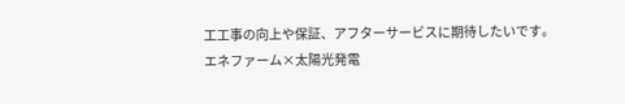工工事の向上や保証、アフターサービスに期待したいです。
エネファーム×太陽光発電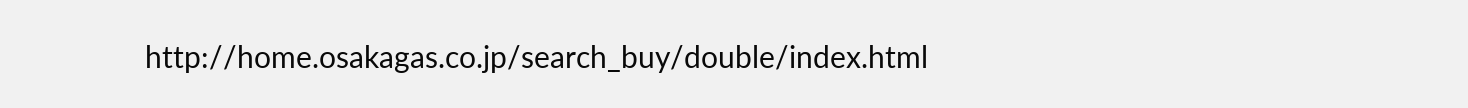http://home.osakagas.co.jp/search_buy/double/index.html